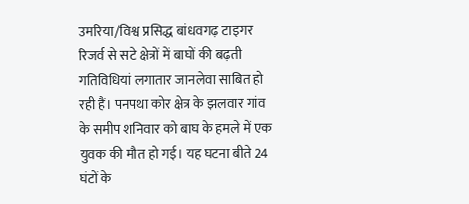उमरिया/विश्व प्रसिद्ध बांधवगढ़ टाइगर रिजर्व से सटे क्षेत्रों में बाघों की बढ़ती गतिविधियां लगातार जानलेवा साबित हो रही हैं। पनपथा कोर क्षेत्र के झलवार गांव के समीप शनिवार को बाघ के हमले में एक युवक की मौत हो गई। यह घटना बीते 24 घंटों के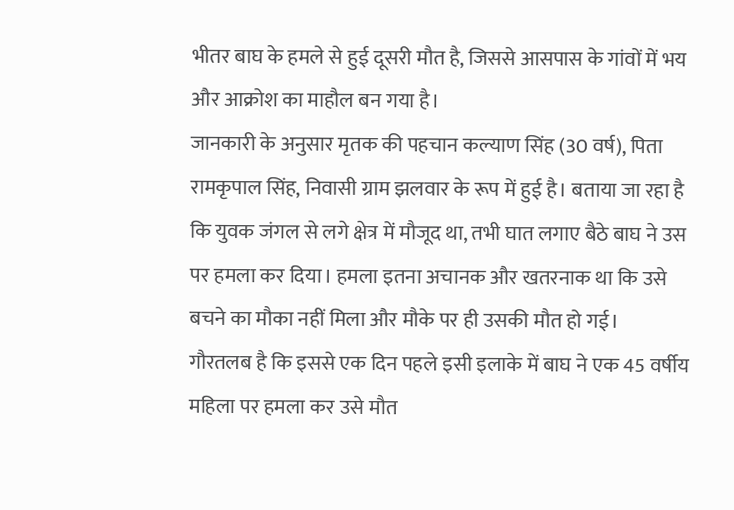भीतर बाघ के हमले से हुई दूसरी मौत है, जिससे आसपास के गांवों में भय और आक्रोश का माहौल बन गया है।
जानकारी के अनुसार मृतक की पहचान कल्याण सिंह (30 वर्ष), पिता रामकृपाल सिंह, निवासी ग्राम झलवार के रूप में हुई है। बताया जा रहा है कि युवक जंगल से लगे क्षेत्र में मौजूद था, तभी घात लगाए बैठे बाघ ने उस पर हमला कर दिया। हमला इतना अचानक और खतरनाक था कि उसे बचने का मौका नहीं मिला और मौके पर ही उसकी मौत हो गई।
गौरतलब है कि इससे एक दिन पहले इसी इलाके में बाघ ने एक 45 वर्षीय महिला पर हमला कर उसे मौत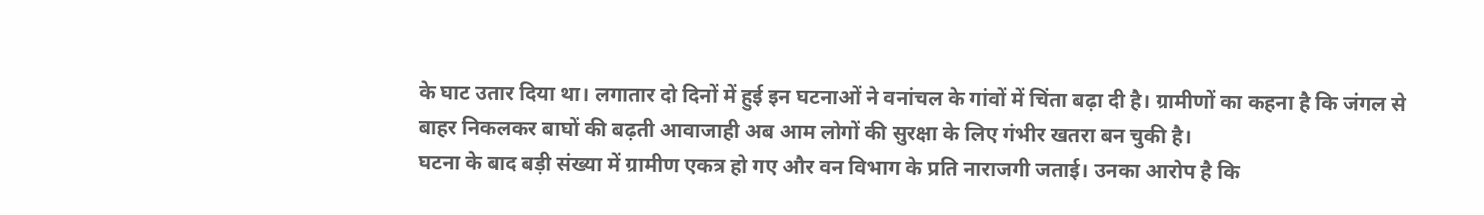के घाट उतार दिया था। लगातार दो दिनों में हुई इन घटनाओं ने वनांचल के गांवों में चिंता बढ़ा दी है। ग्रामीणों का कहना है कि जंगल से बाहर निकलकर बाघों की बढ़ती आवाजाही अब आम लोगों की सुरक्षा के लिए गंभीर खतरा बन चुकी है।
घटना के बाद बड़ी संख्या में ग्रामीण एकत्र हो गए और वन विभाग के प्रति नाराजगी जताई। उनका आरोप है कि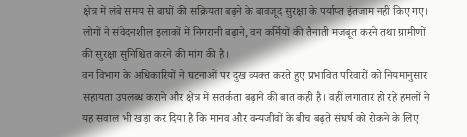क्षेत्र में लंबे समय से बाघों की सक्रियता बढ़ने के बावजूद सुरक्षा के पर्याप्त इंतजाम नहीं किए गए। लोगों ने संवेदनशील इलाकों में निगरानी बढ़ाने, वन कर्मियों की तैनाती मजबूत करने तथा ग्रामीणों की सुरक्षा सुनिश्चित करने की मांग की है।
वन विभाग के अधिकारियों ने घटनाओं पर दुख व्यक्त करते हुए प्रभावित परिवारों को नियमानुसार सहायता उपलब्ध कराने और क्षेत्र में सतर्कता बढ़ाने की बात कही है। वहीं लगातार हो रहे हमलों ने यह सवाल भी खड़ा कर दिया है कि मानव और वन्यजीवों के बीच बढ़ते संघर्ष को रोकने के लिए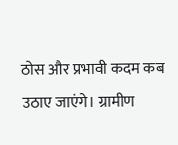ठोस और प्रभावी कदम कब उठाए जाएंगे। ग्रामीण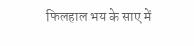फिलहाल भय के साए में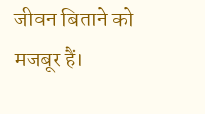जीवन बिताने को मजबूर हैं।